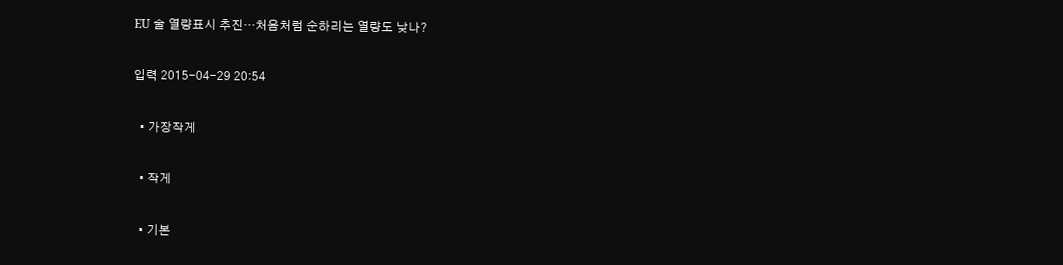EU 술 열량표시 추진…처음처럼 순하리는 열량도 낮나?

입력 2015-04-29 20:54

  • 가장작게

  • 작게

  • 기본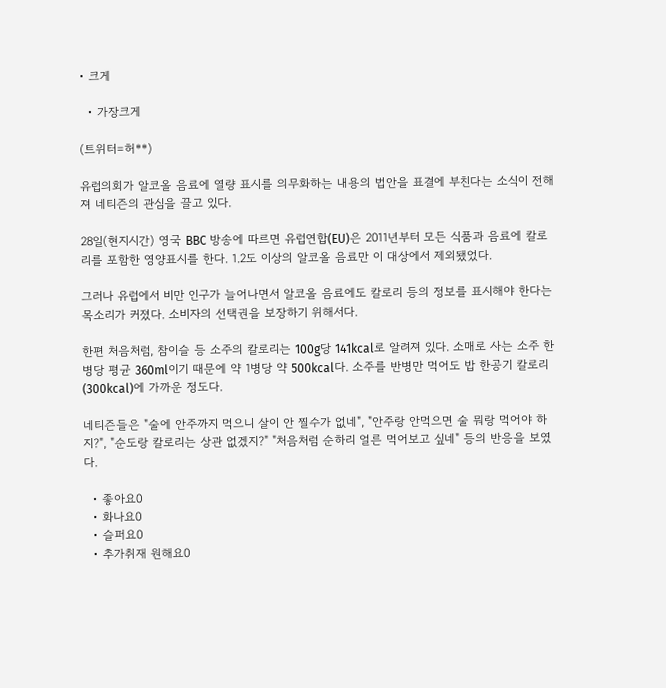• 크게

  • 가장크게

(트위터=허**)

유럽의회가 알코올 음료에 열량 표시를 의무화하는 내용의 법안을 표결에 부친다는 소식이 전해져 네티즌의 관심을 끌고 있다.

28일(현지시간) 영국 BBC 방송에 따르면 유럽연합(EU)은 2011년부터 모든 식품과 음료에 칼로리를 포함한 영양표시를 한다. 1.2도 이상의 알코올 음료만 이 대상에서 제외됐었다.

그러나 유럽에서 비만 인구가 늘어나면서 알코올 음료에도 칼로리 등의 정보를 표시해야 한다는 목소리가 커졌다. 소비자의 선택권을 보장하기 위해서다.

한편 처음처럼, 참이슬 등 소주의 칼로리는 100g당 141kcal로 알려져 있다. 소매로 사는 소주 한 병당 평균 360ml이기 때문에 약 1병당 약 500kcal다. 소주를 반병만 먹어도 밥 한공기 칼로리(300kcal)에 가까운 정도다.

네티즌들은 "술에 안주까지 먹으니 살이 안 찔수가 없네", "안주랑 안먹으면 술 뭐랑 먹어야 하지?", "순도랑 칼로리는 상관 없겠지?" "처음처럼 순하리 얼른 먹어보고 싶네" 등의 반응을 보였다.

  • 좋아요0
  • 화나요0
  • 슬퍼요0
  • 추가취재 원해요0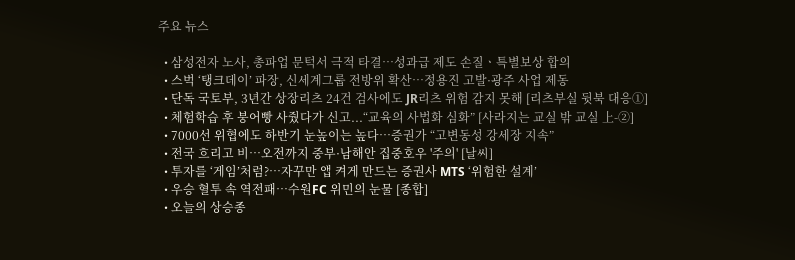주요 뉴스

  • 삼성전자 노사, 총파업 문턱서 극적 타결…성과급 제도 손질ㆍ특별보상 합의
  • 스벅 ‘탱크데이’ 파장, 신세계그룹 전방위 확산…정용진 고발·광주 사업 제동
  • 단독 국토부, 3년간 상장리츠 24건 검사에도 JR리츠 위험 감지 못해 [리츠부실 뒷북 대응①]
  • 체험학습 후 붕어빵 사줬다가 신고...“교육의 사법화 심화” [사라지는 교실 밖 교실 上-②]
  • 7000선 위협에도 하반기 눈높이는 높다…증권가 “고변동성 강세장 지속”
  • 전국 흐리고 비…오전까지 중부·남해안 집중호우 '주의' [날씨]
  • 투자를 ‘게임’처럼?⋯자꾸만 앱 켜게 만드는 증권사 MTS ‘위험한 설계’
  • 우승 혈투 속 역전패…수원FC 위민의 눈물 [종합]
  • 오늘의 상승종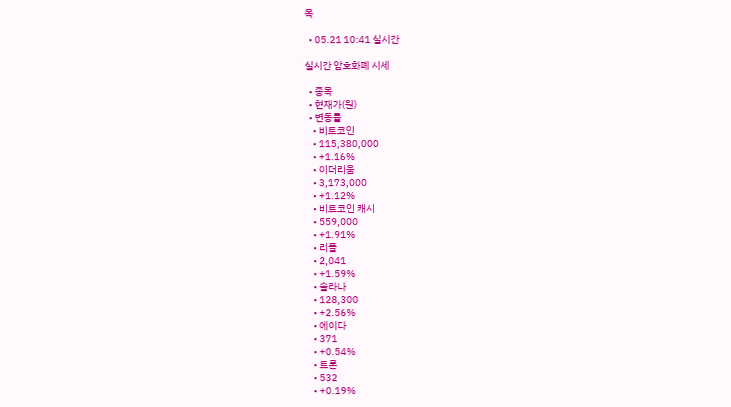목

  • 05.21 10:41 실시간

실시간 암호화폐 시세

  • 종목
  • 현재가(원)
  • 변동률
    • 비트코인
    • 115,380,000
    • +1.16%
    • 이더리움
    • 3,173,000
    • +1.12%
    • 비트코인 캐시
    • 559,000
    • +1.91%
    • 리플
    • 2,041
    • +1.59%
    • 솔라나
    • 128,300
    • +2.56%
    • 에이다
    • 371
    • +0.54%
    • 트론
    • 532
    • +0.19%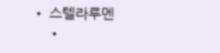• 스텔라루멘
    •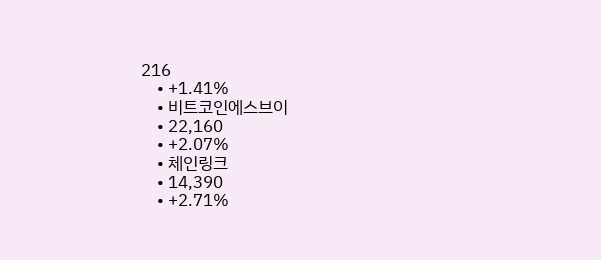216
    • +1.41%
    • 비트코인에스브이
    • 22,160
    • +2.07%
    • 체인링크
    • 14,390
    • +2.71%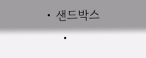• 샌드박스
    •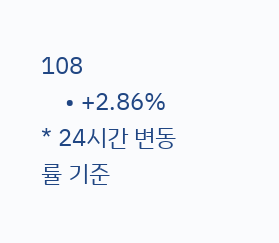108
    • +2.86%
* 24시간 변동률 기준